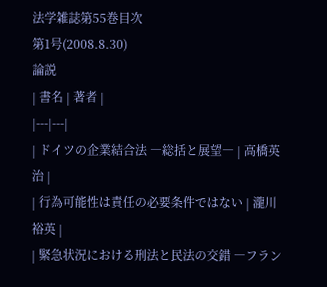法学雑誌第55巻目次
第1号(2008.8.30)
論説
| 書名 | 著者 |
|---|---|
| ドイツの企業結合法 ―総括と展望― | 高橋英治 |
| 行為可能性は責任の必要条件ではない | 瀧川裕英 |
| 緊急状況における刑法と民法の交錯 ―フラン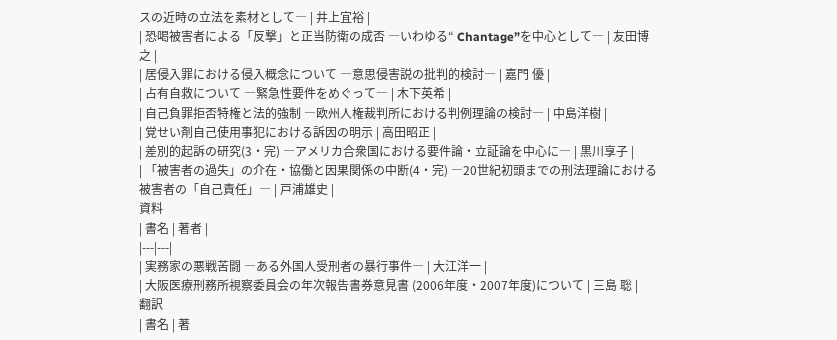スの近時の立法を素材として― | 井上宜裕 |
| 恐喝被害者による「反撃」と正当防衛の成否 ―いわゆる“ Chantage”を中心として― | 友田博之 |
| 居侵入罪における侵入概念について ―意思侵害説の批判的検討― | 嘉門 優 |
| 占有自救について ―緊急性要件をめぐって― | 木下英希 |
| 自己負罪拒否特権と法的強制 ―欧州人権裁判所における判例理論の検討― | 中島洋樹 |
| 覚せい剤自己使用事犯における訴因の明示 | 高田昭正 |
| 差別的起訴の研究(3・完) ―アメリカ合衆国における要件論・立証論を中心に― | 黒川享子 |
| 「被害者の過失」の介在・協働と因果関係の中断(4・完) ―20世紀初頭までの刑法理論における 被害者の「自己責任」― | 戸浦雄史 |
資料
| 書名 | 著者 |
|---|---|
| 実務家の悪戦苦闘 ―ある外国人受刑者の暴行事件― | 大江洋一 |
| 大阪医療刑務所視察委員会の年次報告書券意見書 (2006年度・2007年度)について | 三島 聡 |
翻訳
| 書名 | 著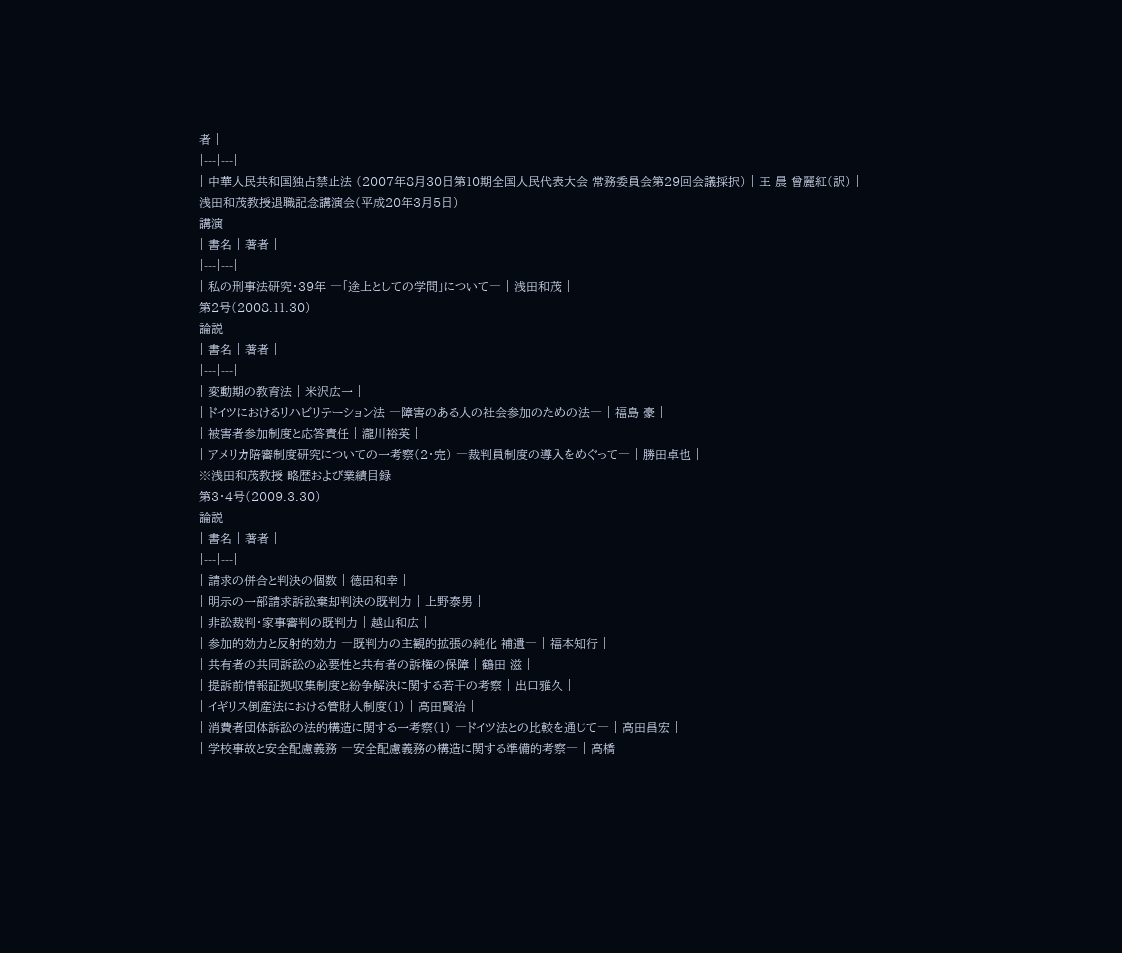者 |
|---|---|
| 中華人民共和国独占禁止法 (2007年8月30日第10期全国人民代表大会 常務委員会第29回会議採択) | 王 晨 曾麗紅(訳) |
浅田和茂教授退職記念講演会(平成20年3月5日)
講演
| 書名 | 著者 |
|---|---|
| 私の刑事法研究・39年 ―「途上としての学問」について― | 浅田和茂 |
第2号(2008.11.30)
論説
| 書名 | 著者 |
|---|---|
| 変動期の教育法 | 米沢広一 |
| ドイツにおけるリハビリテーション法 ―障害のある人の社会参加のための法― | 福島 豪 |
| 被害者参加制度と応答責任 | 瀧川裕英 |
| アメリカ陪審制度研究についての一考察(2・完) ―裁判員制度の導入をめぐって― | 勝田卓也 |
※浅田和茂教授 略歴および業績目録
第3・4号(2009.3.30)
論説
| 書名 | 著者 |
|---|---|
| 請求の併合と判決の個数 | 徳田和幸 |
| 明示の一部請求訴訟棄却判決の既判力 | 上野泰男 |
| 非訟裁判・家事審判の既判力 | 越山和広 |
| 参加的効力と反射的効力 ―既判力の主観的拡張の純化 補遺― | 福本知行 |
| 共有者の共同訴訟の必要性と共有者の訴権の保障 | 鶴田 滋 |
| 提訴前情報証拠収集制度と紛争解決に関する若干の考察 | 出口雅久 |
| イギリス倒産法における管財人制度(1) | 高田賢治 |
| 消費者団体訴訟の法的構造に関する一考察(1) ―ドイツ法との比較を通じて― | 高田昌宏 |
| 学校事故と安全配慮義務 ―安全配慮義務の構造に関する準備的考察― | 高橋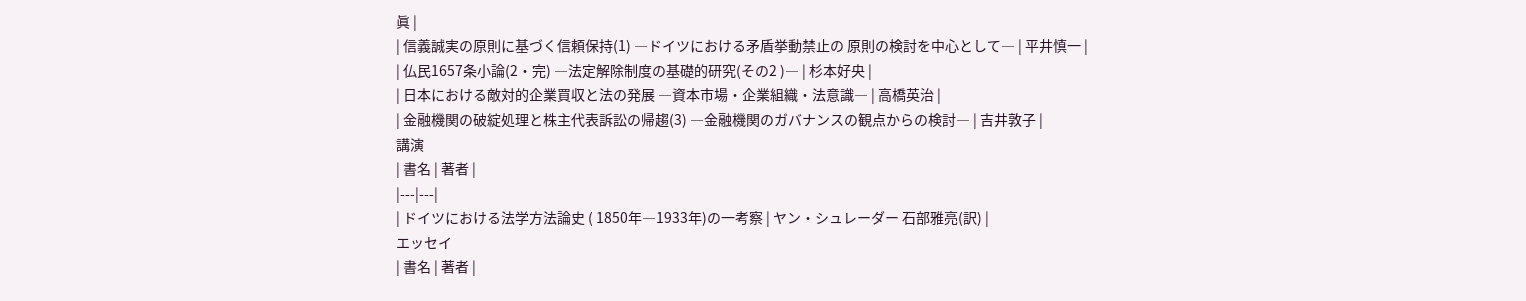眞 |
| 信義誠実の原則に基づく信頼保持(1) ―ドイツにおける矛盾挙動禁止の 原則の検討を中心として― | 平井慎一 |
| 仏民1657条小論(2・完) ―法定解除制度の基礎的研究(その2 )― | 杉本好央 |
| 日本における敵対的企業買収と法の発展 ―資本市場・企業組織・法意識― | 高橋英治 |
| 金融機関の破綻処理と株主代表訴訟の帰趨(3) ―金融機関のガバナンスの観点からの検討― | 吉井敦子 |
講演
| 書名 | 著者 |
|---|---|
| ドイツにおける法学方法論史 ( 1850年―1933年)の一考察 | ヤン・シュレーダー 石部雅亮(訳) |
エッセイ
| 書名 | 著者 |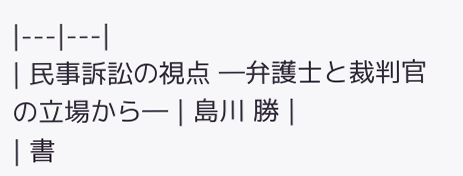|---|---|
| 民事訴訟の視点 ―弁護士と裁判官の立場から― | 島川 勝 |
| 書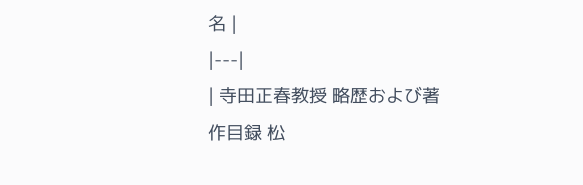名 |
|---|
| 寺田正春教授 略歴および著作目録 松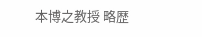本博之教授 略歴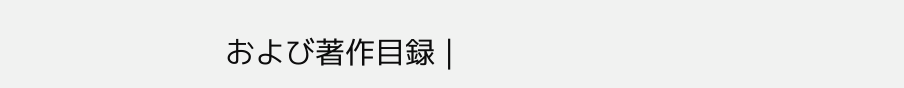および著作目録 |